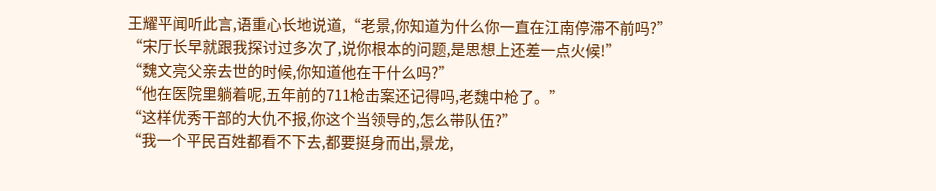王耀平闻听此言,语重心长地说道,“老景,你知道为什么你一直在江南停滞不前吗?”
“宋厅长早就跟我探讨过多次了,说你根本的问题,是思想上还差一点火候!”
“魏文亮父亲去世的时候,你知道他在干什么吗?”
“他在医院里躺着呢,五年前的711枪击案还记得吗,老魏中枪了。”
“这样优秀干部的大仇不报,你这个当领导的,怎么带队伍?”
“我一个平民百姓都看不下去,都要挺身而出,景龙,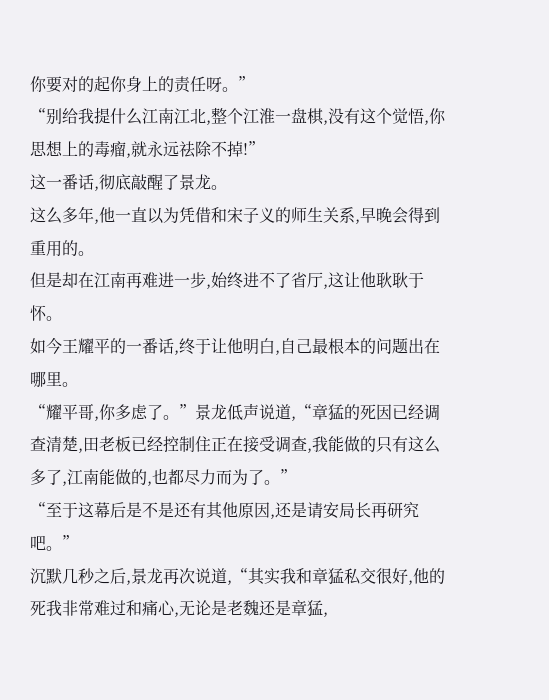你要对的起你身上的责任呀。”
“别给我提什么江南江北,整个江淮一盘棋,没有这个觉悟,你思想上的毒瘤,就永远祛除不掉!”
这一番话,彻底敲醒了景龙。
这么多年,他一直以为凭借和宋子义的师生关系,早晚会得到重用的。
但是却在江南再难进一步,始终进不了省厅,这让他耿耿于怀。
如今王耀平的一番话,终于让他明白,自己最根本的问题出在哪里。
“耀平哥,你多虑了。”景龙低声说道,“章猛的死因已经调查清楚,田老板已经控制住正在接受调查,我能做的只有这么多了,江南能做的,也都尽力而为了。”
“至于这幕后是不是还有其他原因,还是请安局长再研究吧。”
沉默几秒之后,景龙再次说道,“其实我和章猛私交很好,他的死我非常难过和痛心,无论是老魏还是章猛,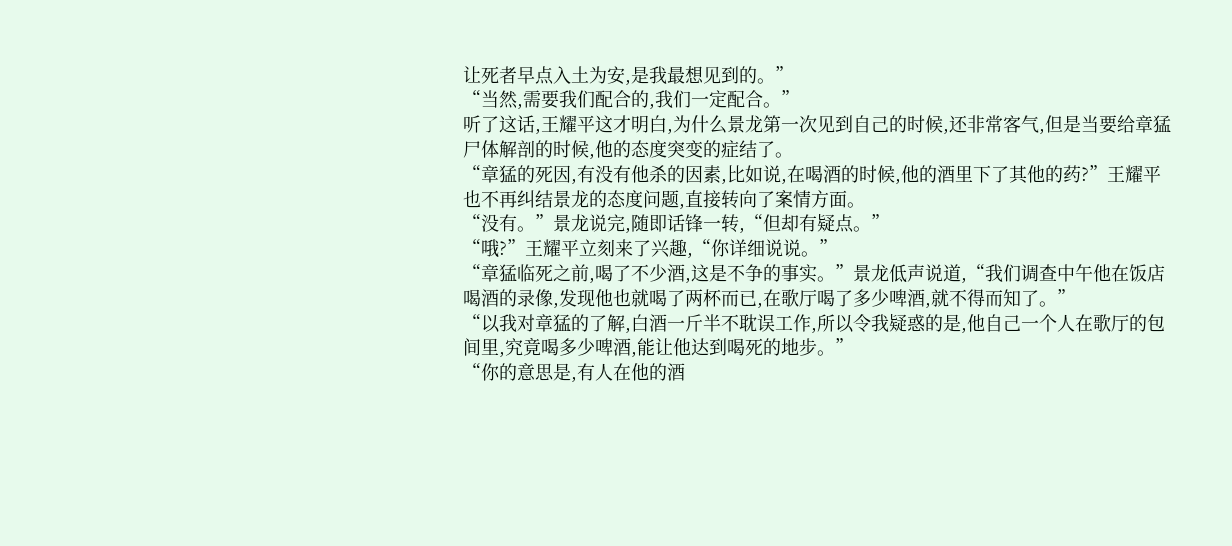让死者早点入土为安,是我最想见到的。”
“当然,需要我们配合的,我们一定配合。”
听了这话,王耀平这才明白,为什么景龙第一次见到自己的时候,还非常客气,但是当要给章猛尸体解剖的时候,他的态度突变的症结了。
“章猛的死因,有没有他杀的因素,比如说,在喝酒的时候,他的酒里下了其他的药?”王耀平也不再纠结景龙的态度问题,直接转向了案情方面。
“没有。”景龙说完,随即话锋一转,“但却有疑点。”
“哦?”王耀平立刻来了兴趣,“你详细说说。”
“章猛临死之前,喝了不少酒,这是不争的事实。”景龙低声说道,“我们调查中午他在饭店喝酒的录像,发现他也就喝了两杯而已,在歌厅喝了多少啤酒,就不得而知了。”
“以我对章猛的了解,白酒一斤半不耽误工作,所以令我疑惑的是,他自己一个人在歌厅的包间里,究竟喝多少啤酒,能让他达到喝死的地步。”
“你的意思是,有人在他的酒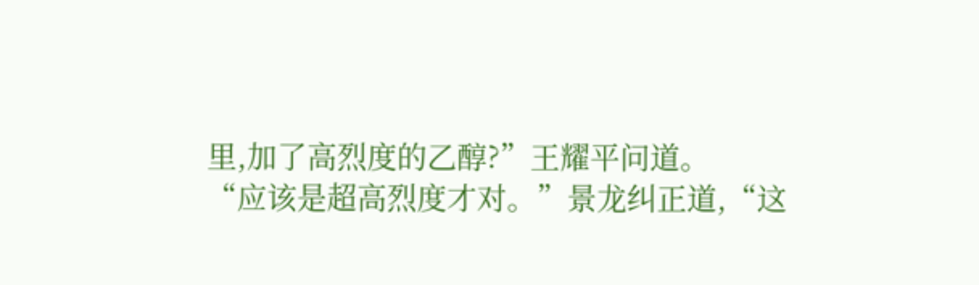里,加了高烈度的乙醇?”王耀平问道。
“应该是超高烈度才对。”景龙纠正道,“这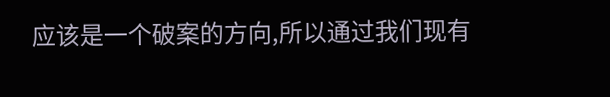应该是一个破案的方向,所以通过我们现有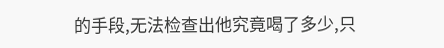的手段,无法检查出他究竟喝了多少,只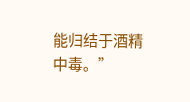能归结于酒精中毒。”